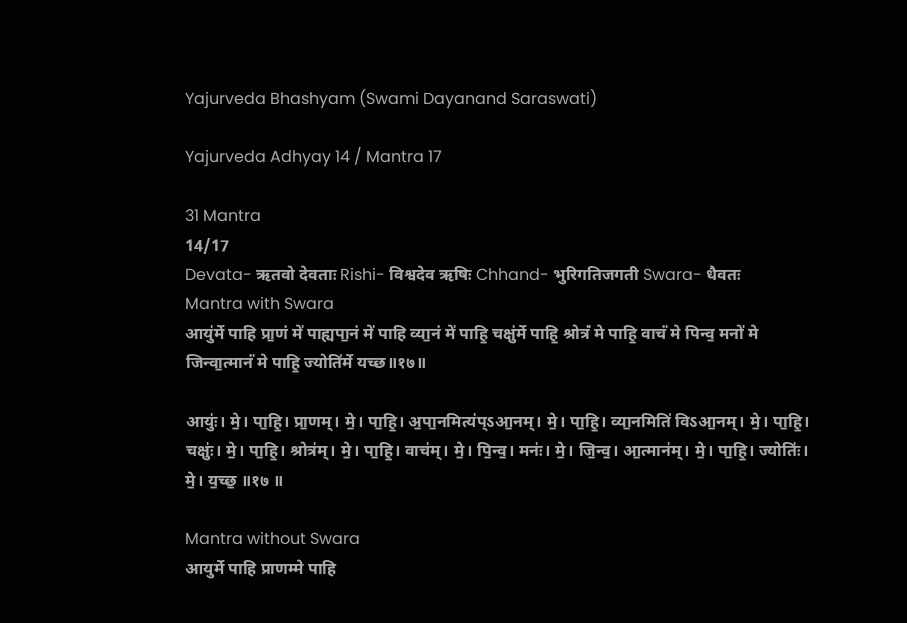Yajurveda Bhashyam (Swami Dayanand Saraswati)

Yajurveda Adhyay 14 / Mantra 17

31 Mantra
14/17
Devata- ऋतवो देवताः Rishi- विश्वदेव ऋषिः Chhand- भुरिगतिजगती Swara- धैवतः
Mantra with Swara
आयु॑र्मे पाहि प्रा॒णं मे॑ पाह्यपा॒नं मे॑ पाहि व्या॒नं मे॑ पाहि॒ चक्षु॑र्मे पाहि॒ श्रोत्रं॑ मे पाहि॒ वाचं॑ मे पिन्व॒ मनो॑ मे जिन्वा॒त्मानं॑ मे पाहि॒ ज्योति॑र्मे यच्छ॥१७॥

आयुः॑। मे॒। पा॒हि॒। प्रा॒णम्। मे॒। पा॒हि॒। अ॒पा॒नमित्य॑प्ऽआ॒नम्। मे॒। पा॒हि॒। व्या॒नमिति॑ विऽआ॒नम्। मे॒। पा॒हि॒। चक्षुः॑। मे॒। पा॒हि॒। श्रोत्र॑म्। मे॒। पा॒हि॒। वाच॑म्। मे॒। पि॒न्व॒। मनः॑। मे॒। जि॒न्व॒। आ॒त्मान॑म्। मे॒। पा॒हि॒। ज्योतिः॑। मे॒। य॒च्छ॒ ॥१७ ॥

Mantra without Swara
आयुर्मे पाहि प्राणम्मे पाहि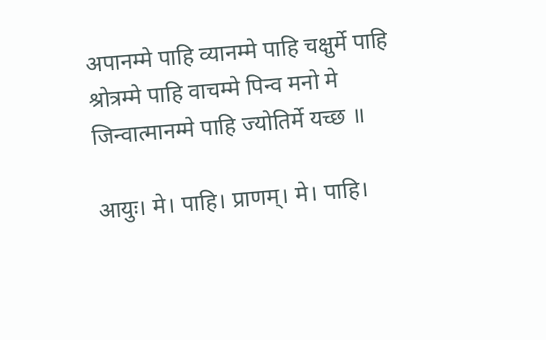अपानम्मे पाहि व्यानम्मे पाहि चक्षुर्मे पाहि श्रोत्रम्मे पाहि वाचम्मे पिन्व मनो मे जिन्वात्मानम्मे पाहि ज्योतिर्मे यच्छ ॥

आयुः। मे। पाहि। प्राणम्। मे। पाहि।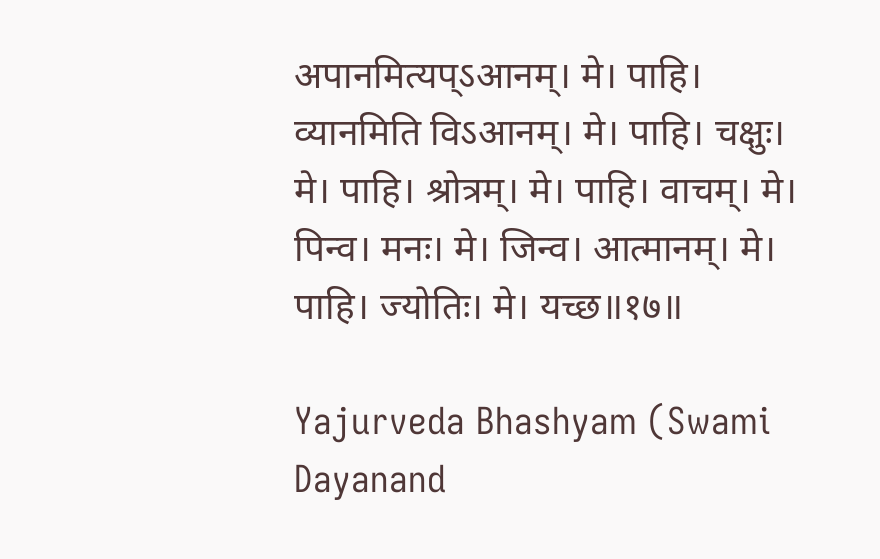अपानमित्यप्ऽआनम्। मे। पाहि। व्यानमिति विऽआनम्। मे। पाहि। चक्षुः। मे। पाहि। श्रोत्रम्। मे। पाहि। वाचम्। मे। पिन्व। मनः। मे। जिन्व। आत्मानम्। मे। पाहि। ज्योतिः। मे। यच्छ॥१७॥

Yajurveda Bhashyam (Swami Dayanand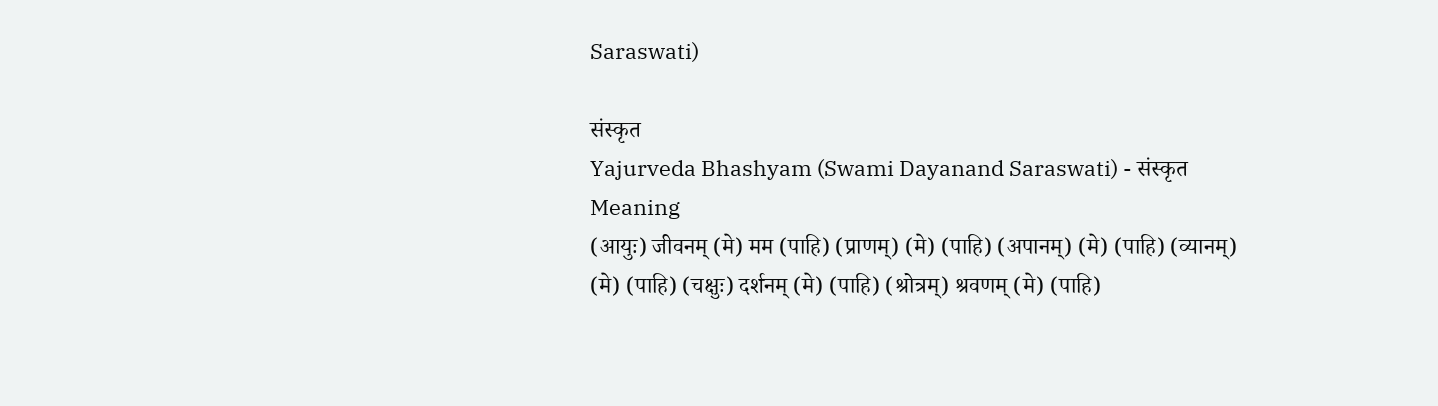Saraswati)

संस्कृत
Yajurveda Bhashyam (Swami Dayanand Saraswati) - संस्कृत
Meaning
(आयुः) जीवनम् (मे) मम (पाहि) (प्राणम्) (मे) (पाहि) (अपानम्) (मे) (पाहि) (व्यानम्) (मे) (पाहि) (चक्षुः) दर्शनम् (मे) (पाहि) (श्रोत्रम्) श्रवणम् (मे) (पाहि)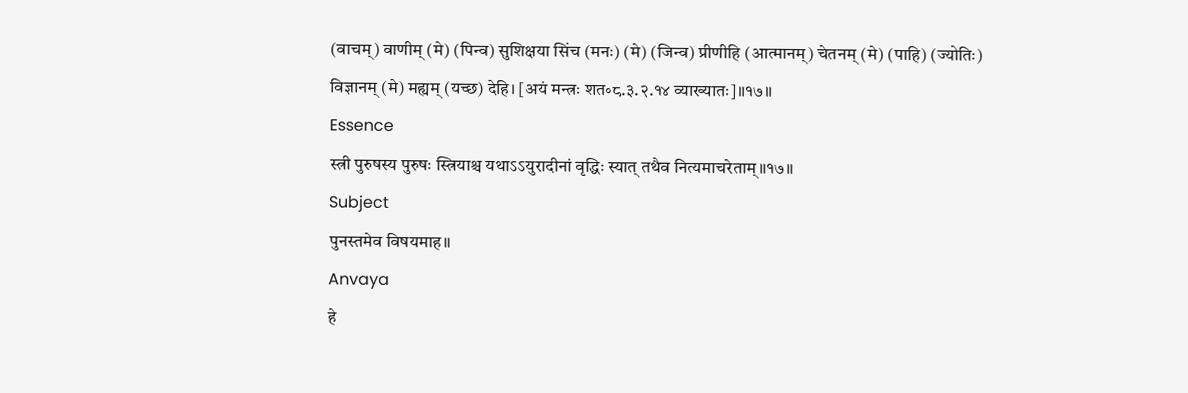(वाचम्) वाणीम् (मे) (पिन्व) सुशिक्षया सिंच (मनः) (मे) (जिन्व) प्रीणीहि (आत्मानम्) चेतनम् (मे) (पाहि) (ज्योतिः) विज्ञानम् (मे) मह्यम् (यच्छ) देहि। [अयं मन्त्रः शत॰८.३.२.१४ व्याख्यातः]॥१७॥
Essence
स्त्री पुरुषस्य पुरुषः स्त्रियाश्च यथाऽऽयुरादीनां वृद्धिः स्यात् तथैव नित्यमाचरेताम्॥१७॥
Subject
पुनस्तमेव विषयमाह॥
Anvaya
हे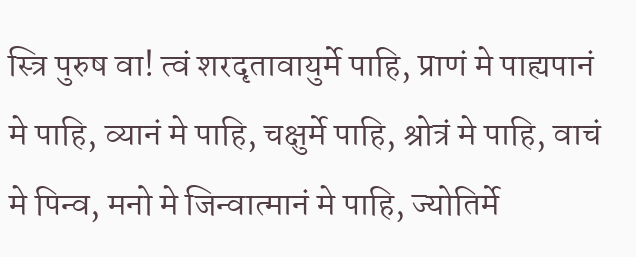स्त्रि पुरुष वा! त्वं शरदृतावायुर्मे पाहि, प्राणं मे पाह्यपानं मे पाहि, व्यानं मे पाहि, चक्षुर्मे पाहि, श्रोत्रं मे पाहि, वाचं मे पिन्व, मनो मे जिन्वात्मानं मे पाहि, ज्योतिर्मे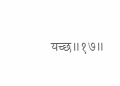यच्छ॥१७॥